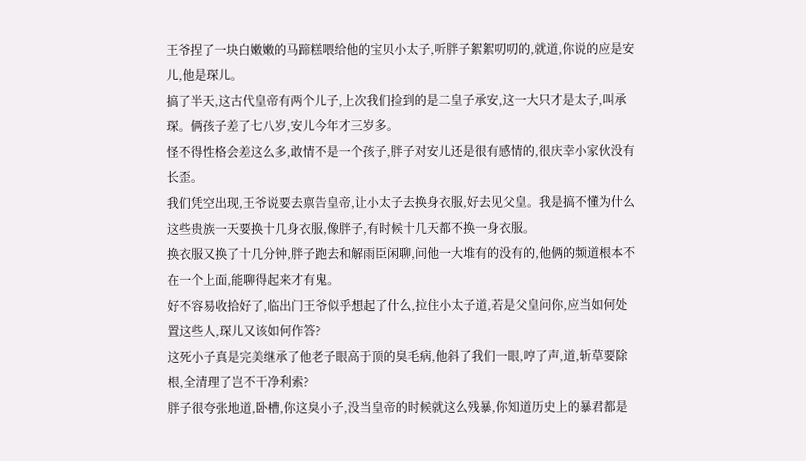王爷捏了一块白嫩嫩的马蹄糕喂给他的宝贝小太子,听胖子絮絮叨叨的,就道,你说的应是安儿,他是琛儿。
搞了半天,这古代皇帝有两个儿子,上次我们捡到的是二皇子承安,这一大只才是太子,叫承琛。俩孩子差了七八岁,安儿今年才三岁多。
怪不得性格会差这么多,敢情不是一个孩子,胖子对安儿还是很有感情的,很庆幸小家伙没有长歪。
我们凭空出现,王爷说要去禀告皇帝,让小太子去换身衣服,好去见父皇。我是搞不懂为什么这些贵族一天要换十几身衣服,像胖子,有时候十几天都不换一身衣服。
换衣服又换了十几分钟,胖子跑去和解雨臣闲聊,问他一大堆有的没有的,他俩的频道根本不在一个上面,能聊得起来才有鬼。
好不容易收拾好了,临出门王爷似乎想起了什么,拉住小太子道,若是父皇问你,应当如何处置这些人,琛儿又该如何作答?
这死小子真是完美继承了他老子眼高于顶的臭毛病,他斜了我们一眼,哼了声,道,斩草要除根,全清理了岂不干净利索?
胖子很夸张地道,卧槽,你这臭小子,没当皇帝的时候就这么残暴,你知道历史上的暴君都是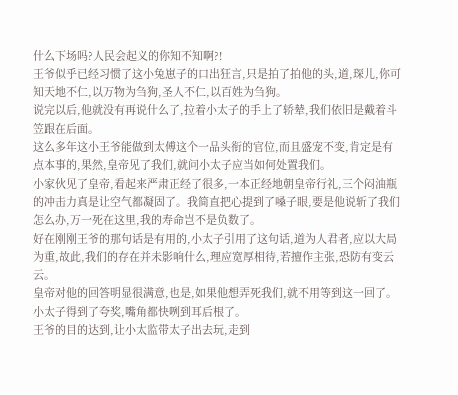什么下场吗?人民会起义的你知不知啊?!
王爷似乎已经习惯了这小兔崽子的口出狂言,只是拍了拍他的头,道,琛儿,你可知天地不仁,以万物为刍狗,圣人不仁,以百姓为刍狗。
说完以后,他就没有再说什么了,拉着小太子的手上了轿辇,我们依旧是戴着斗笠跟在后面。
这么多年这小王爷能做到太傅这个一品头衔的官位,而且盛宠不变,肯定是有点本事的,果然,皇帝见了我们,就问小太子应当如何处置我们。
小家伙见了皇帝,看起来严肃正经了很多,一本正经地朝皇帝行礼,三个闷油瓶的冲击力真是让空气都凝固了。我简直把心提到了嗓子眼,要是他说斩了我们怎么办,万一死在这里,我的寿命岂不是负数了。
好在刚刚王爷的那句话是有用的,小太子引用了这句话,道为人君者,应以大局为重,故此,我们的存在并未影响什么,理应宽厚相待,若擅作主张,恐防有变云云。
皇帝对他的回答明显很满意,也是,如果他想弄死我们,就不用等到这一回了。小太子得到了夸奖,嘴角都快咧到耳后根了。
王爷的目的达到,让小太监带太子出去玩,走到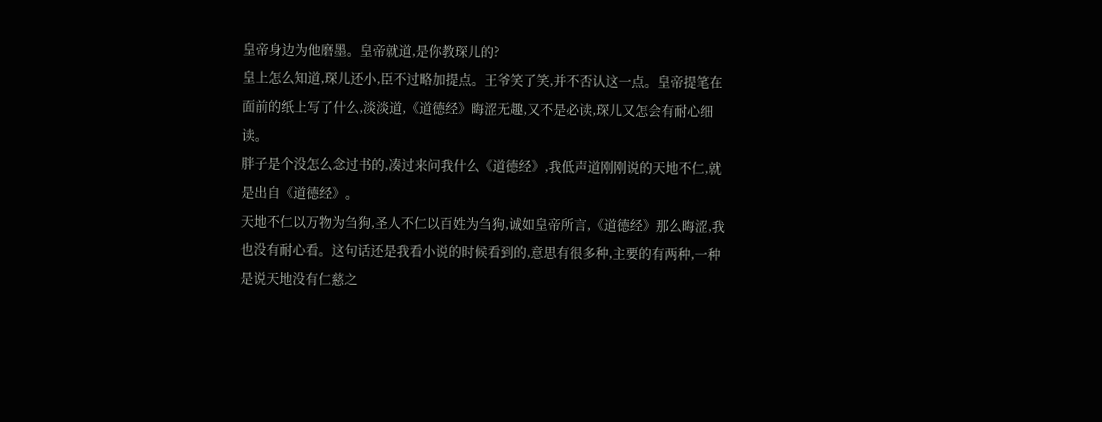皇帝身边为他磨墨。皇帝就道,是你教琛儿的?
皇上怎么知道,琛儿还小,臣不过略加提点。王爷笑了笑,并不否认这一点。皇帝提笔在面前的纸上写了什么,淡淡道,《道德经》晦涩无趣,又不是必读,琛儿又怎会有耐心细读。
胖子是个没怎么念过书的,凑过来问我什么《道德经》,我低声道刚刚说的天地不仁,就是出自《道德经》。
天地不仁以万物为刍狗,圣人不仁以百姓为刍狗,诚如皇帝所言,《道德经》那么晦涩,我也没有耐心看。这句话还是我看小说的时候看到的,意思有很多种,主要的有两种,一种是说天地没有仁慈之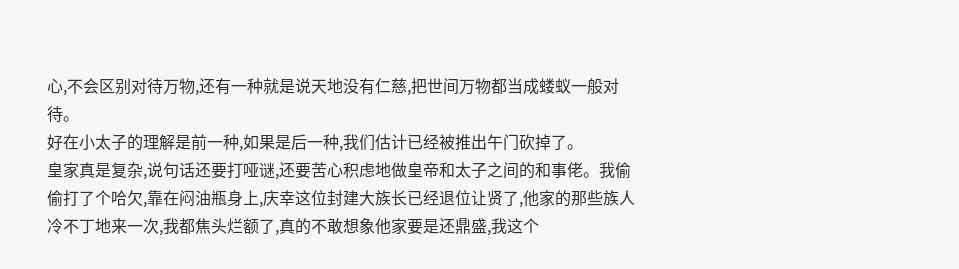心,不会区别对待万物,还有一种就是说天地没有仁慈,把世间万物都当成蝼蚁一般对待。
好在小太子的理解是前一种,如果是后一种,我们估计已经被推出午门砍掉了。
皇家真是复杂,说句话还要打哑谜,还要苦心积虑地做皇帝和太子之间的和事佬。我偷偷打了个哈欠,靠在闷油瓶身上,庆幸这位封建大族长已经退位让贤了,他家的那些族人冷不丁地来一次,我都焦头烂额了,真的不敢想象他家要是还鼎盛,我这个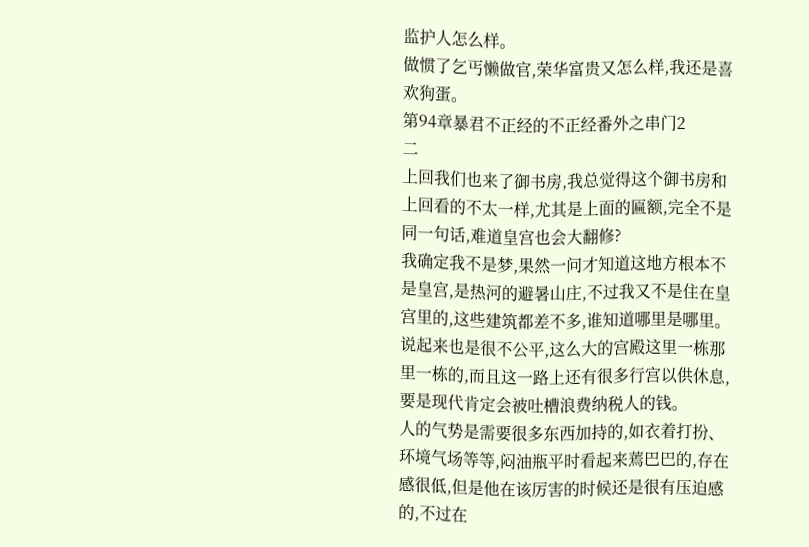监护人怎么样。
做惯了乞丐懒做官,荣华富贵又怎么样,我还是喜欢狗蛋。
第94章暴君不正经的不正经番外之串门2
二
上回我们也来了御书房,我总觉得这个御书房和上回看的不太一样,尤其是上面的匾额,完全不是同一句话,难道皇宫也会大翻修?
我确定我不是梦,果然一问才知道这地方根本不是皇宫,是热河的避暑山庄,不过我又不是住在皇宫里的,这些建筑都差不多,谁知道哪里是哪里。
说起来也是很不公平,这么大的宫殿这里一栋那里一栋的,而且这一路上还有很多行宫以供休息,要是现代肯定会被吐槽浪费纳税人的钱。
人的气势是需要很多东西加持的,如衣着打扮、环境气场等等,闷油瓶平时看起来蔫巴巴的,存在感很低,但是他在该厉害的时候还是很有压迫感的,不过在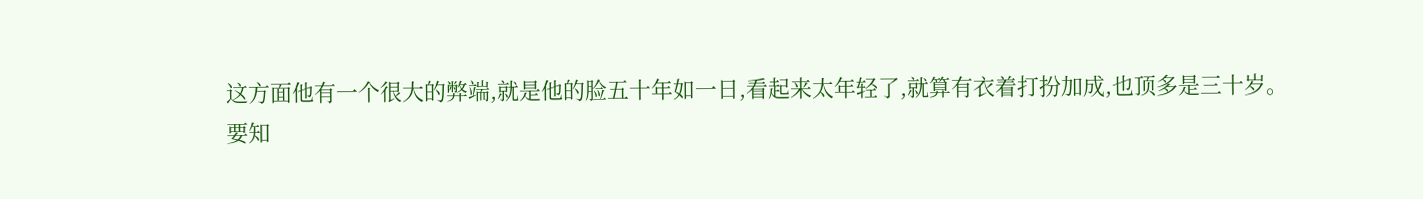这方面他有一个很大的弊端,就是他的脸五十年如一日,看起来太年轻了,就算有衣着打扮加成,也顶多是三十岁。
要知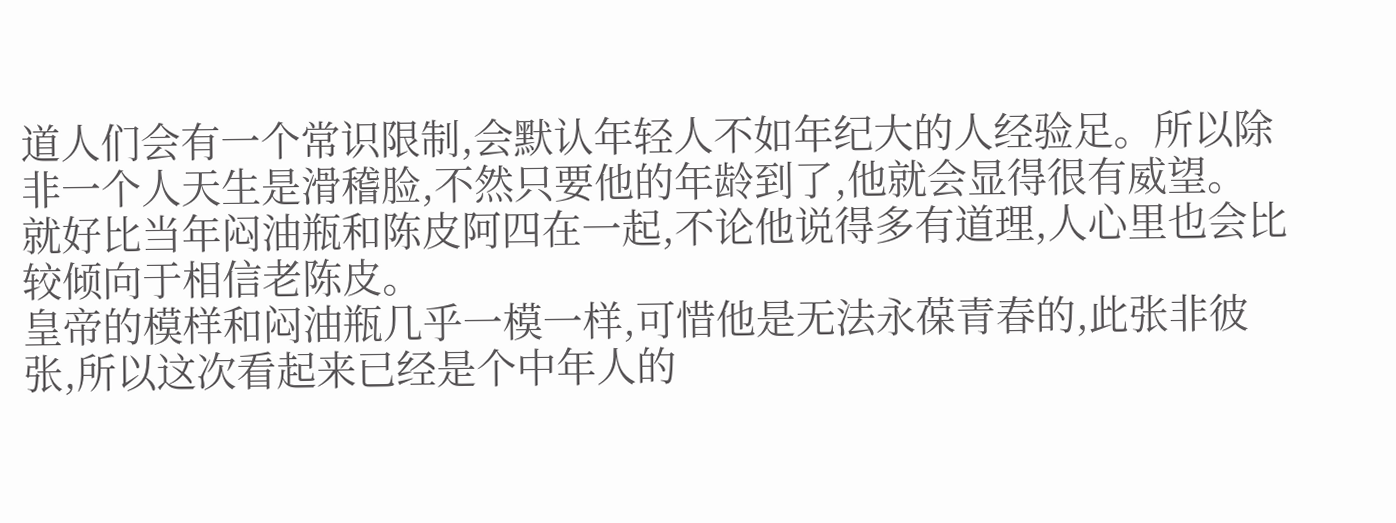道人们会有一个常识限制,会默认年轻人不如年纪大的人经验足。所以除非一个人天生是滑稽脸,不然只要他的年龄到了,他就会显得很有威望。
就好比当年闷油瓶和陈皮阿四在一起,不论他说得多有道理,人心里也会比较倾向于相信老陈皮。
皇帝的模样和闷油瓶几乎一模一样,可惜他是无法永葆青春的,此张非彼张,所以这次看起来已经是个中年人的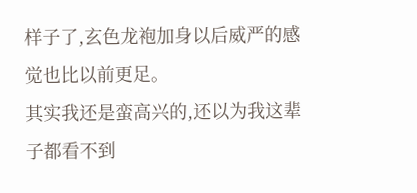样子了,玄色龙袍加身以后威严的感觉也比以前更足。
其实我还是蛮高兴的,还以为我这辈子都看不到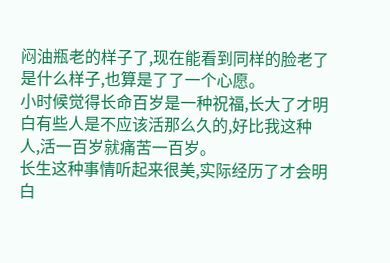闷油瓶老的样子了,现在能看到同样的脸老了是什么样子,也算是了了一个心愿。
小时候觉得长命百岁是一种祝福,长大了才明白有些人是不应该活那么久的,好比我这种人,活一百岁就痛苦一百岁。
长生这种事情听起来很美,实际经历了才会明白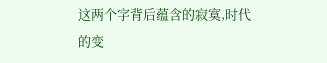这两个字背后蕴含的寂寞,时代的变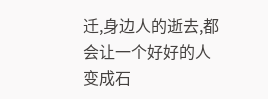迁,身边人的逝去,都会让一个好好的人变成石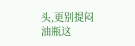头,更别提闷油瓶这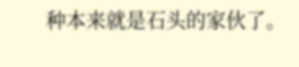种本来就是石头的家伙了。